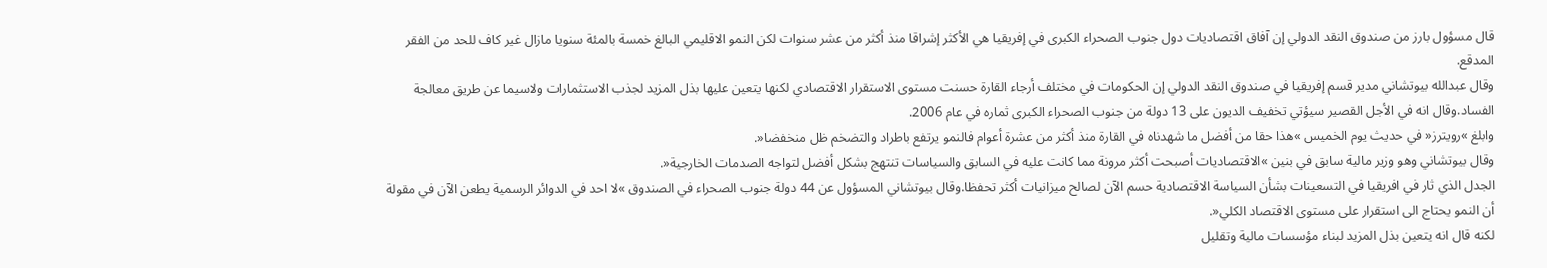قال مسؤول بارز من صندوق النقد الدولي إن آفاق اقتصاديات دول جنوب الصحراء الكبرى في إفريقيا هي الأكثر إشراقا منذ أكثر من عشر سنوات لكن النمو الاقليمي البالغ خمسة بالمئة سنويا مازال غير كاف للحد من الفقر المدقع.
وقال عبدالله بيوتشاني مدير قسم إفريقيا في صندوق النقد الدولي إن الحكومات في مختلف أرجاء القارة حسنت مستوى الاستقرار الاقتصادي لكنها يتعين عليها بذل المزيد لجذب الاستثمارات ولاسيما عن طريق معالجة الفساد.وقال انه في الأجل القصير سيؤتي تخفيف الديون على 13 دولة من جنوب الصحراء الكبرى ثماره في عام 2006.
وابلغ »رويترز« في حديث يوم الخميس »هذا حقا من أفضل ما شهدناه في القارة منذ أكثر من عشرة أعوام فالنمو يرتفع باطراد والتضخم ظل منخفضا«.
وقال بيوتشاني وهو وزير مالية سابق في بنين »الاقتصاديات أصبحت أكثر مرونة مما كانت عليه في السابق والسياسات تنتهج بشكل أفضل لتواجه الصدمات الخارجية«.
الجدل الذي ثار في افريقيا في التسعينات بشأن السياسة الاقتصادية حسم الآن لصالح ميزانيات أكثر تحفظا.وقال بيوتشاني المسؤول عن 44 دولة جنوب الصحراء في الصندوق »لا احد في الدوائر الرسمية يطعن الآن في مقولة أن النمو يحتاج الى استقرار على مستوى الاقتصاد الكلي«.
لكنه قال انه يتعين بذل المزيد لبناء مؤسسات مالية وتقليل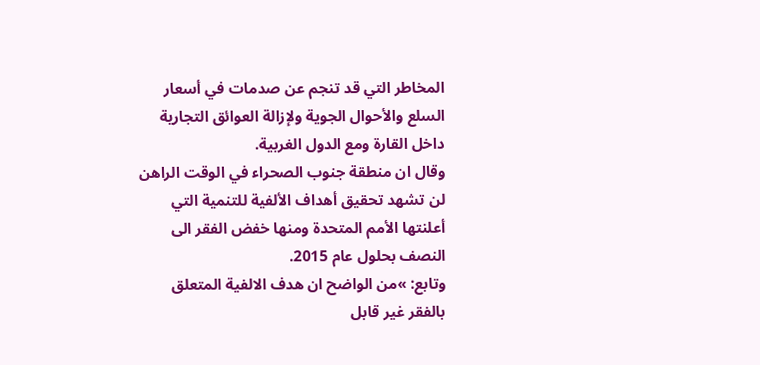المخاطر التي قد تنجم عن صدمات في أسعار السلع والأحوال الجوية ولإزالة العوائق التجارية داخل القارة ومع الدول الغربية.
وقال ان منطقة جنوب الصحراء في الوقت الراهن لن تشهد تحقيق أهداف الألفية للتنمية التي أعلنتها الأمم المتحدة ومنها خفض الفقر الى النصف بحلول عام 2015.
وتابع: »من الواضح ان هدف الالفية المتعلق بالفقر غير قابل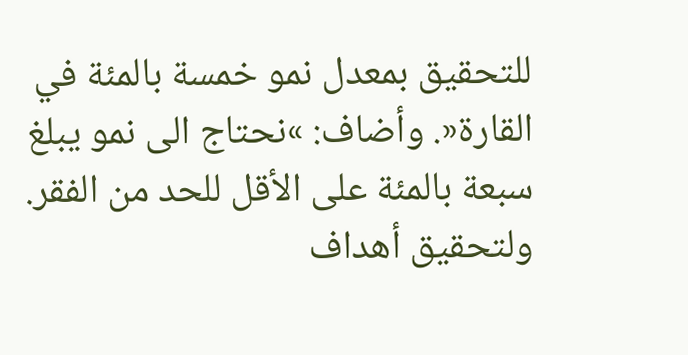للتحقيق بمعدل نمو خمسة بالمئة في القارة«. وأضاف: »نحتاج الى نمو يبلغ سبعة بالمئة على الأقل للحد من الفقر. ولتحقيق أهداف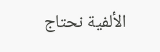الألفية نحتاج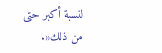لنسبة أكبر حتى من ذلك«.